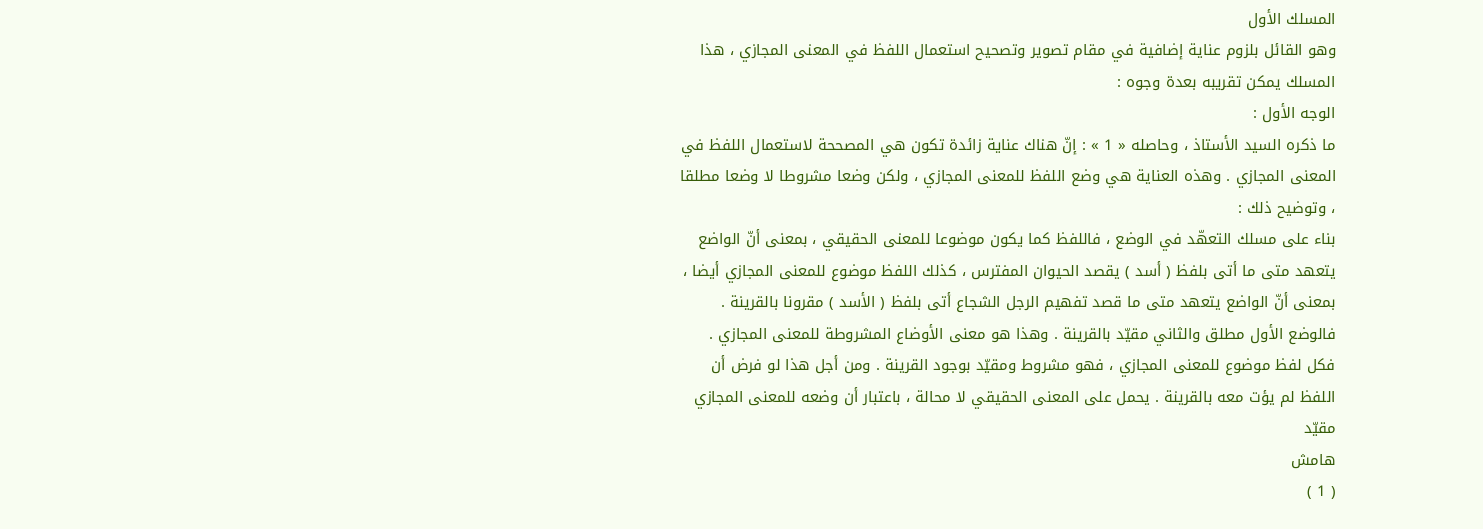المسلك الأول
وهو القائل بلزوم عناية إضافية في مقام تصوير وتصحيح استعمال اللفظ في المعنى المجازي ، هذا المسلك يمكن تقريبه بعدة وجوه :
الوجه الأول :
ما ذكره السيد الأستاذ ، وحاصله « 1 » : إنّ هناك عناية زائدة تكون هي المصححة لاستعمال اللفظ في المعنى المجازي . وهذه العناية هي وضع اللفظ للمعنى المجازي ، ولكن وضعا مشروطا لا وضعا مطلقا ، وتوضيح ذلك :
بناء على مسلك التعهّد في الوضع ، فاللفظ كما يكون موضوعا للمعنى الحقيقي ، بمعنى أنّ الواضع يتعهد متى ما أتى بلفظ ( أسد ) يقصد الحيوان المفترس ، كذلك اللفظ موضوع للمعنى المجازي أيضا ، بمعنى أنّ الواضع يتعهد متى ما قصد تفهيم الرجل الشجاع أتى بلفظ ( الأسد ) مقرونا بالقرينة .
فالوضع الأول مطلق والثاني مقيّد بالقرينة . وهذا هو معنى الأوضاع المشروطة للمعنى المجازي . فكل لفظ موضوع للمعنى المجازي ، فهو مشروط ومقيّد بوجود القرينة . ومن أجل هذا لو فرض أن اللفظ لم يؤت معه بالقرينة . يحمل على المعنى الحقيقي لا محالة ، باعتبار أن وضعه للمعنى المجازي مقيّد
هامش
( 1 )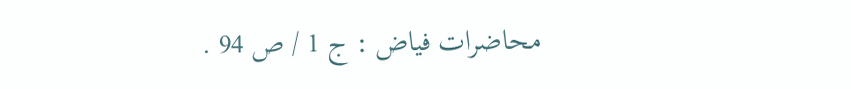محاضرات فياض : ج 1 / ص 94 .